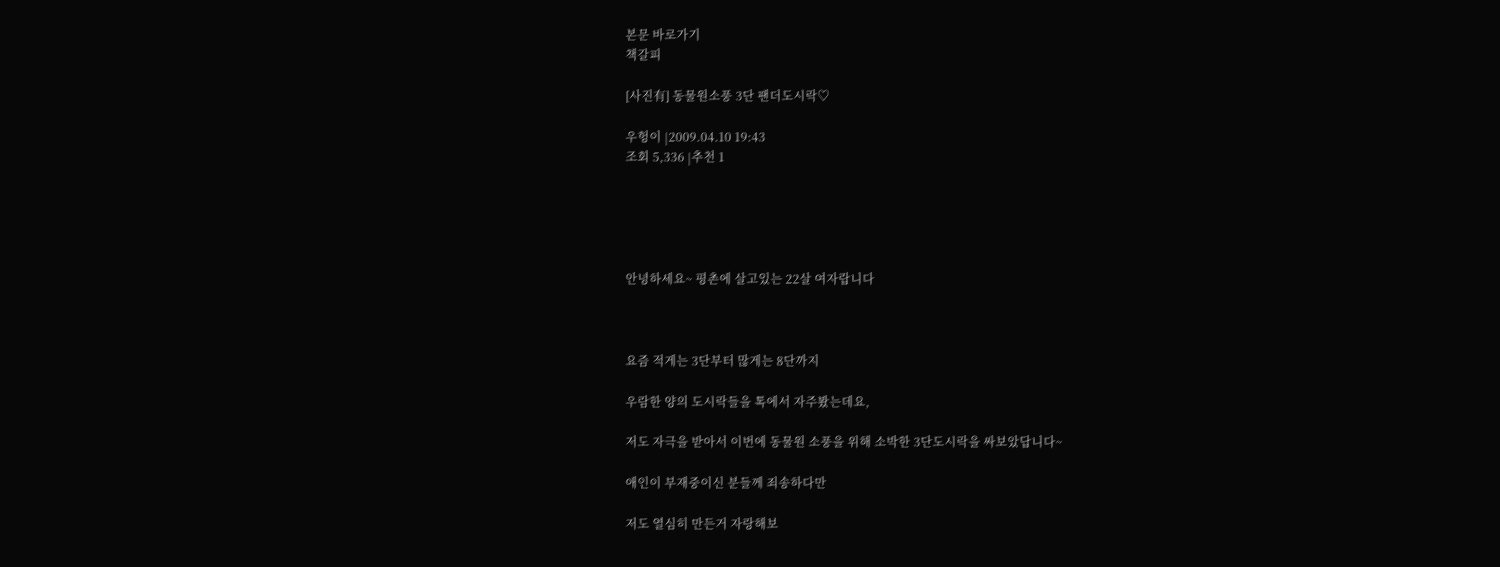본문 바로가기
책갈피

[사진有] 동물원소풍 3단 팬더도시락♡

우헝이 |2009.04.10 19:43
조회 5,336 |추천 1





안녕하세요~ 평촌에 살고있는 22살 여자랍니다



요즘 적게는 3단부터 많게는 8단까지

우람한 양의 도시락들을 톡에서 자주봤는데요,

저도 자극을 받아서 이번에 동물원 소풍을 위해 소박한 3단도시락을 싸보았답니다~

애인이 부재중이신 분들께 죄송하다만

저도 열심히 만든거 자랑해보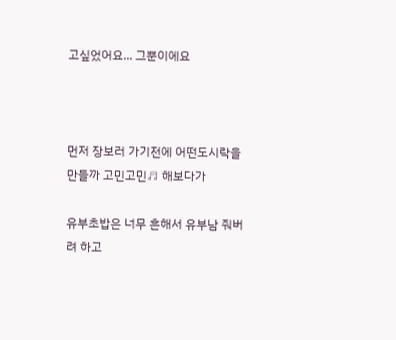고싶었어요... 그뿐이에요



먼저 장보러 가기전에 어떤도시락을 만들까 고민고민♬ 해보다가

유부초밥은 너무 흔해서 유부남 줘버려 하고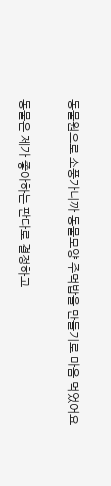동물원으로 소풍가니까 동물모양 주먹밥을 만들기로 마음 먹었어요

동물은 제가 좋아하는 판다로 결정하고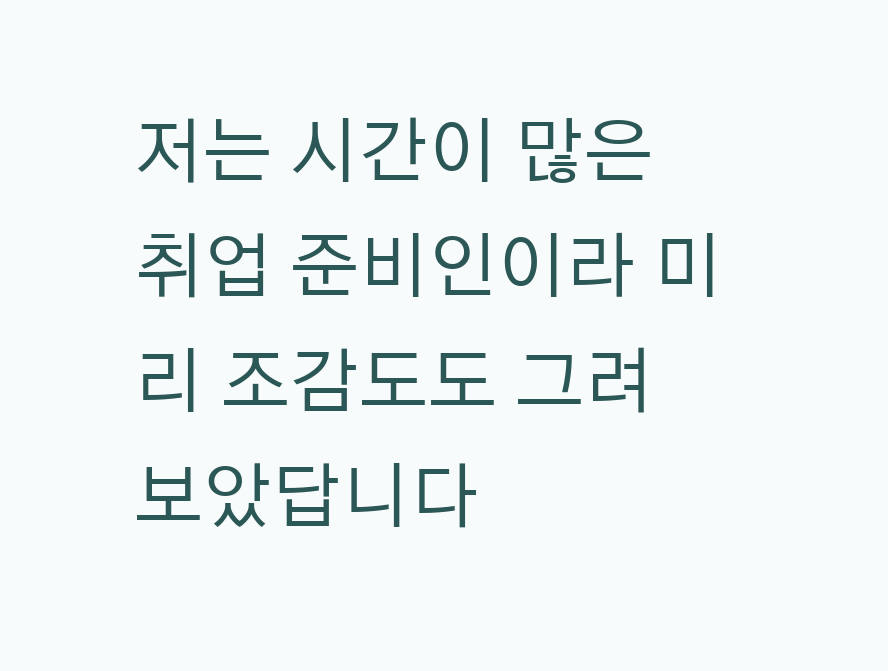저는 시간이 많은 취업 준비인이라 미리 조감도도 그려 보았답니다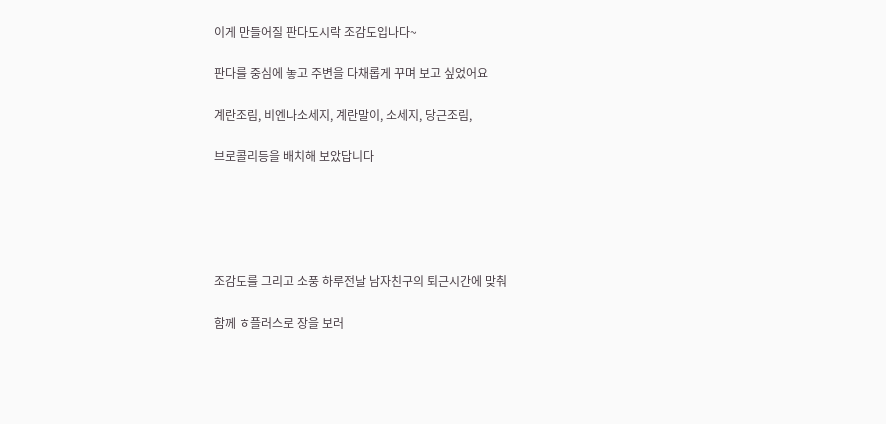이게 만들어질 판다도시락 조감도입나다~

판다를 중심에 놓고 주변을 다채롭게 꾸며 보고 싶었어요

계란조림, 비엔나소세지, 계란말이, 소세지, 당근조림,

브로콜리등을 배치해 보았답니다





조감도를 그리고 소풍 하루전날 남자친구의 퇴근시간에 맞춰

함께 ㅎ플러스로 장을 보러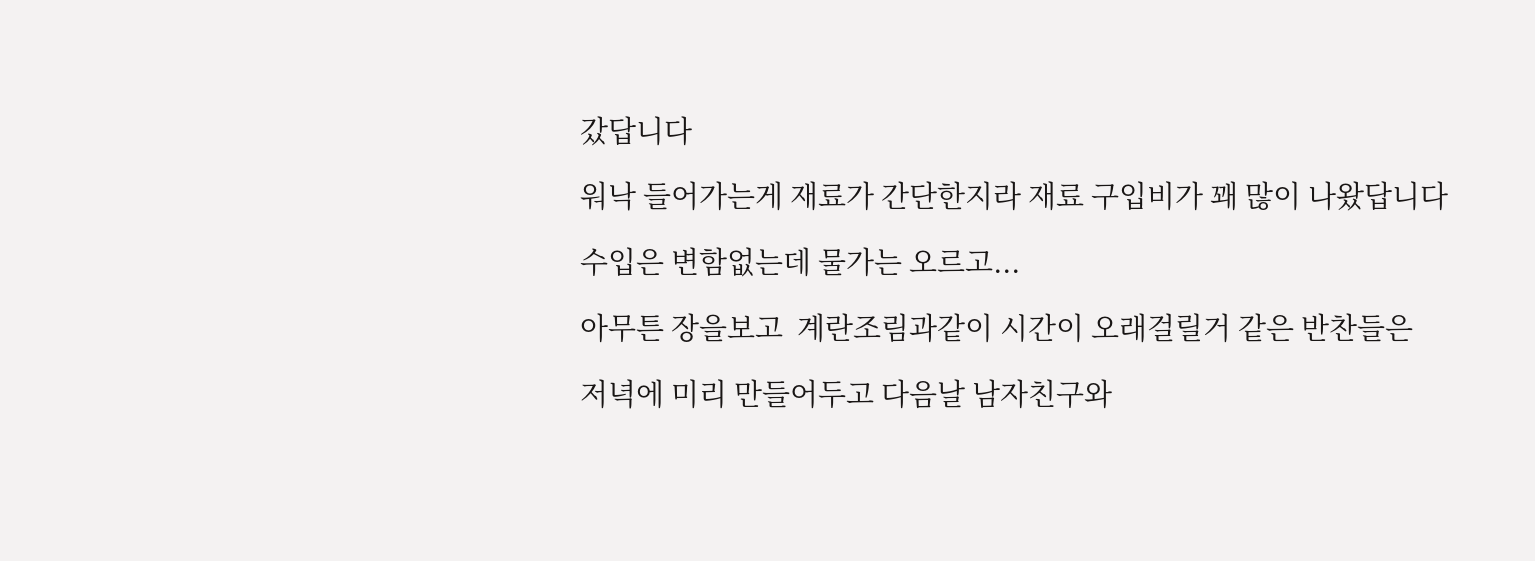갔답니다

워낙 들어가는게 재료가 간단한지라 재료 구입비가 꽤 많이 나왔답니다

수입은 변함없는데 물가는 오르고...

아무튼 장을보고  계란조림과같이 시간이 오래걸릴거 같은 반찬들은

저녁에 미리 만들어두고 다음날 남자친구와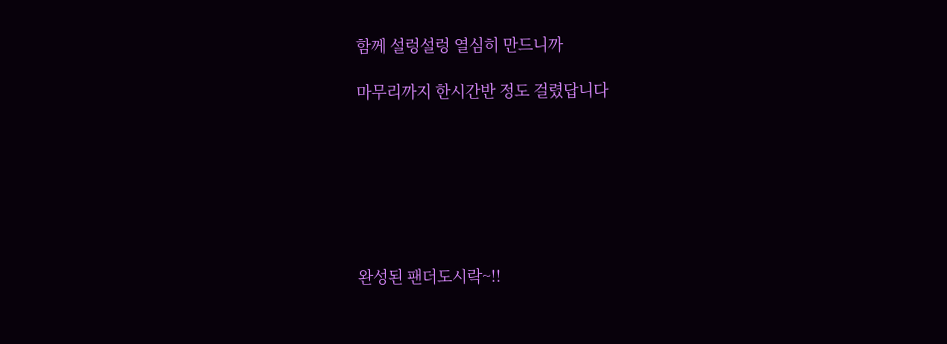함께 설렁설렁 열심히 만드니까

마무리까지 한시간반 정도 걸렸답니다







완성된 팬더도시락~!!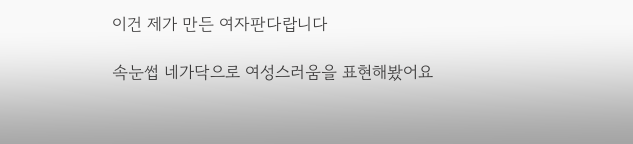이건 제가 만든 여자판다랍니다

속눈썹 네가닥으로 여성스러움을 표현해봤어요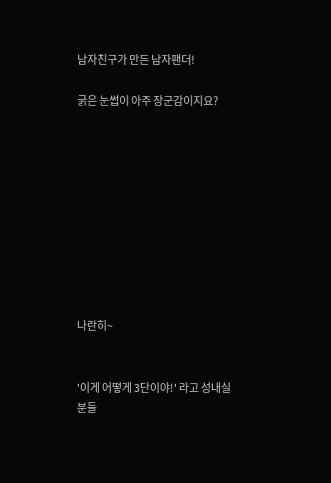남자친구가 만든 남자팬더!

굵은 눈썹이 아주 장군감이지요?










나란히~


'이게 어떻게 3단이야!' 라고 성내실 분들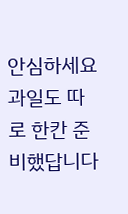안심하세요 과일도 따로 한칸 준비했답니다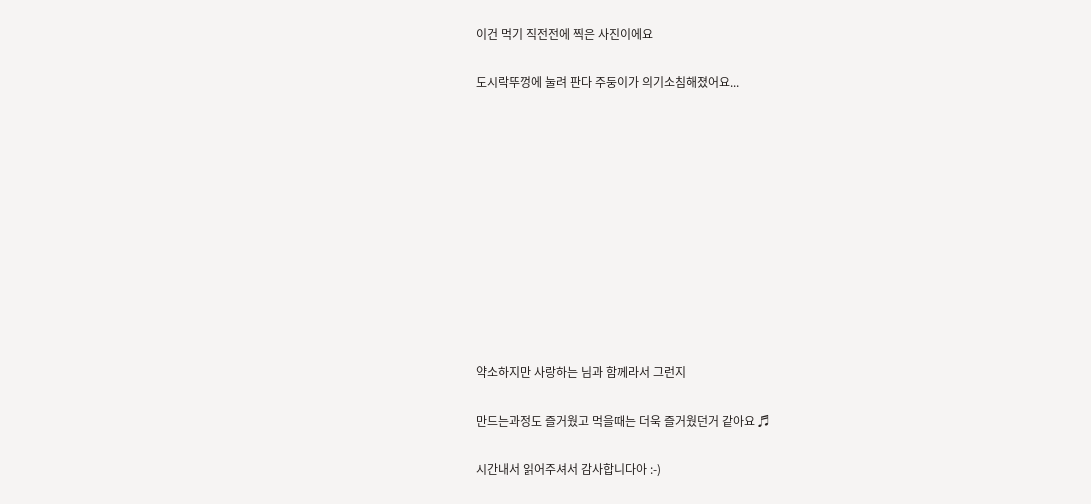이건 먹기 직전전에 찍은 사진이에요

도시락뚜껑에 눌려 판다 주둥이가 의기소침해졌어요...











약소하지만 사랑하는 님과 함께라서 그런지

만드는과정도 즐거웠고 먹을때는 더욱 즐거웠던거 같아요 ♬

시간내서 읽어주셔서 감사합니다아 :-)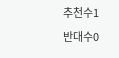추천수1
반대수0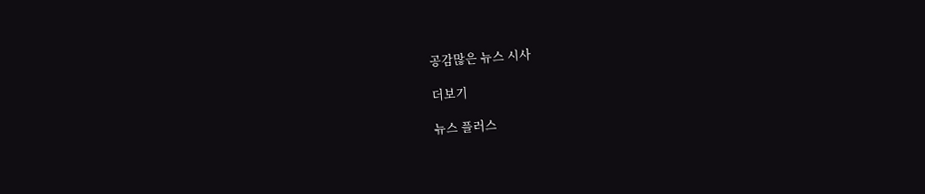공감많은 뉴스 시사

더보기

뉴스 플러스